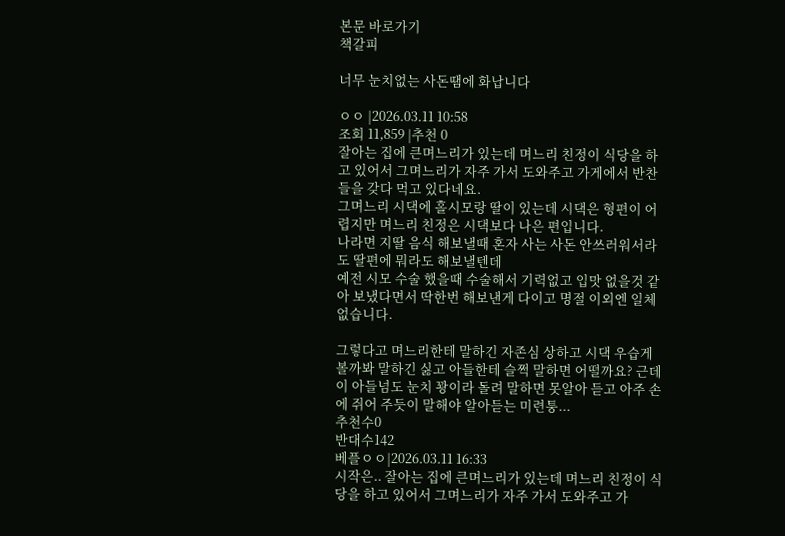본문 바로가기
책갈피

너무 눈치없는 사돈땜에 화납니다

ㅇㅇ |2026.03.11 10:58
조회 11,859 |추천 0
잘아는 집에 큰며느리가 있는데 며느리 친정이 식당을 하고 있어서 그며느리가 자주 가서 도와주고 가게에서 반찬들을 갖다 먹고 있다네요.
그며느리 시댁에 홀시모랑 딸이 있는데 시댁은 형편이 어렵지만 며느리 친정은 시댁보다 나은 편입니다.
나라면 지딸 음식 해보낼때 혼자 사는 사돈 안쓰러워서라도 딸편에 뭐라도 해보낼텐데
예전 시모 수술 했을때 수술해서 기력없고 입맛 없을것 같아 보냈다면서 딱한번 해보낸게 다이고 명절 이외엔 일체 없습니다.

그렇다고 며느리한테 말하긴 자존심 상하고 시댁 우습게 볼까봐 말하긴 싫고 아들한테 슬쩍 말하면 어떨까요? 근데 이 아들넘도 눈치 꽝이라 돌려 말하면 못알아 듣고 아주 손에 쥐어 주듯이 말해야 알아듣는 미련퉁...
추천수0
반대수142
베플ㅇㅇ|2026.03.11 16:33
시작은.. 잘아는 집에 큰며느리가 있는데 며느리 친정이 식당을 하고 있어서 그며느리가 자주 가서 도와주고 가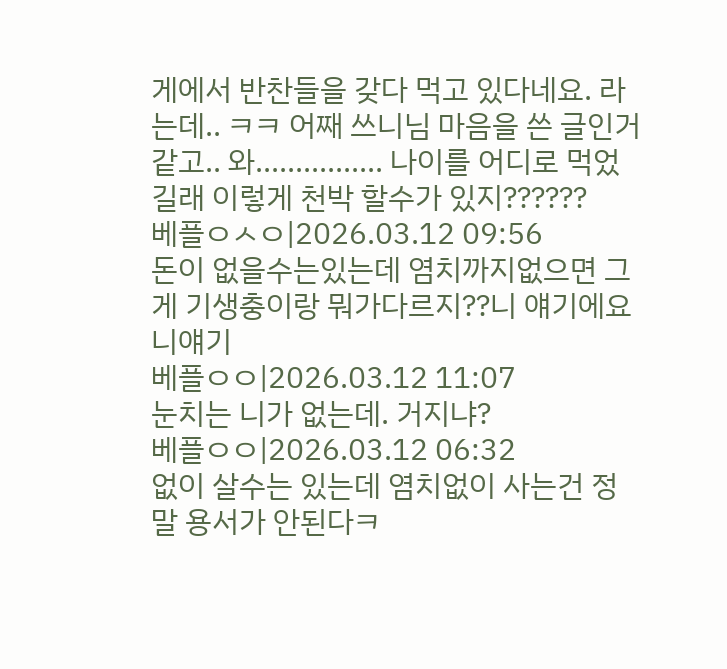게에서 반찬들을 갖다 먹고 있다네요. 라는데.. ㅋㅋ 어째 쓰니님 마음을 쓴 글인거 같고.. 와................ 나이를 어디로 먹었길래 이렇게 천박 할수가 있지??????
베플ㅇㅅㅇ|2026.03.12 09:56
돈이 없을수는있는데 염치까지없으면 그게 기생충이랑 뭐가다르지??니 얘기에요 니얘기
베플ㅇㅇ|2026.03.12 11:07
눈치는 니가 없는데. 거지냐?
베플ㅇㅇ|2026.03.12 06:32
없이 살수는 있는데 염치없이 사는건 정말 용서가 안된다ㅋ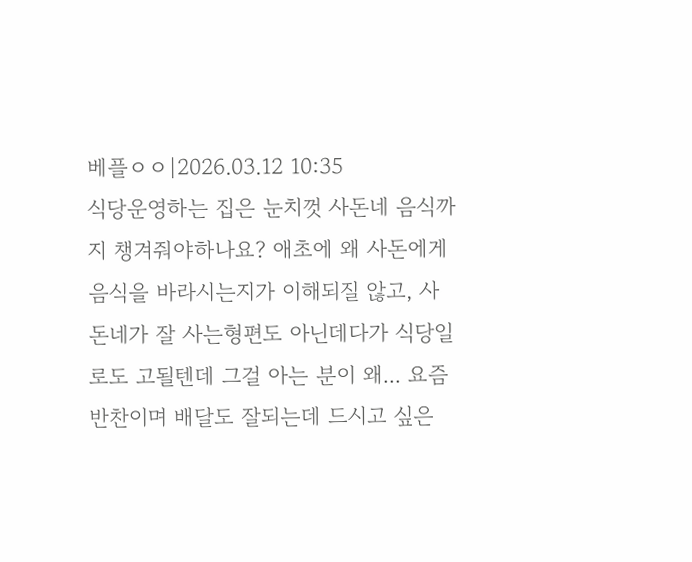베플ㅇㅇ|2026.03.12 10:35
식당운영하는 집은 눈치껏 사돈네 음식까지 챙겨줘야하나요? 애초에 왜 사돈에게 음식을 바라시는지가 이해되질 않고, 사돈네가 잘 사는형편도 아닌데다가 식당일로도 고될텐데 그걸 아는 분이 왜... 요즘 반찬이며 배달도 잘되는데 드시고 싶은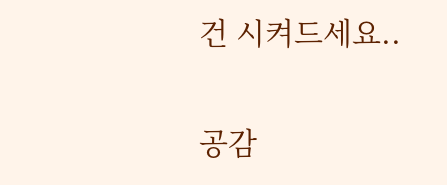건 시켜드세요..

공감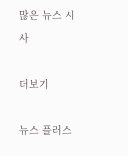많은 뉴스 시사

더보기

뉴스 플러스